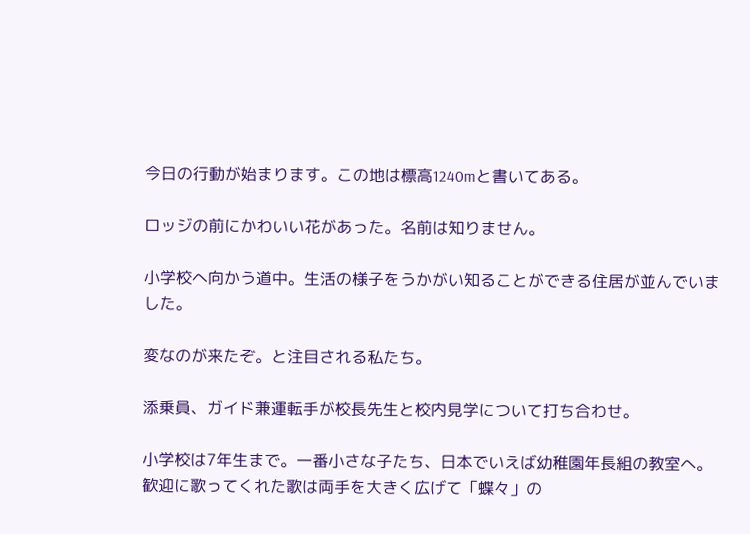今日の行動が始まります。この地は標高1240mと書いてある。

ロッジの前にかわいい花があった。名前は知りません。

小学校へ向かう道中。生活の様子をうかがい知ることができる住居が並んでいました。

変なのが来たぞ。と注目される私たち。

添乗員、ガイド兼運転手が校長先生と校内見学について打ち合わせ。

小学校は7年生まで。一番小さな子たち、日本でいえば幼稚園年長組の教室へ。歓迎に歌ってくれた歌は両手を大きく広げて「蝶々」の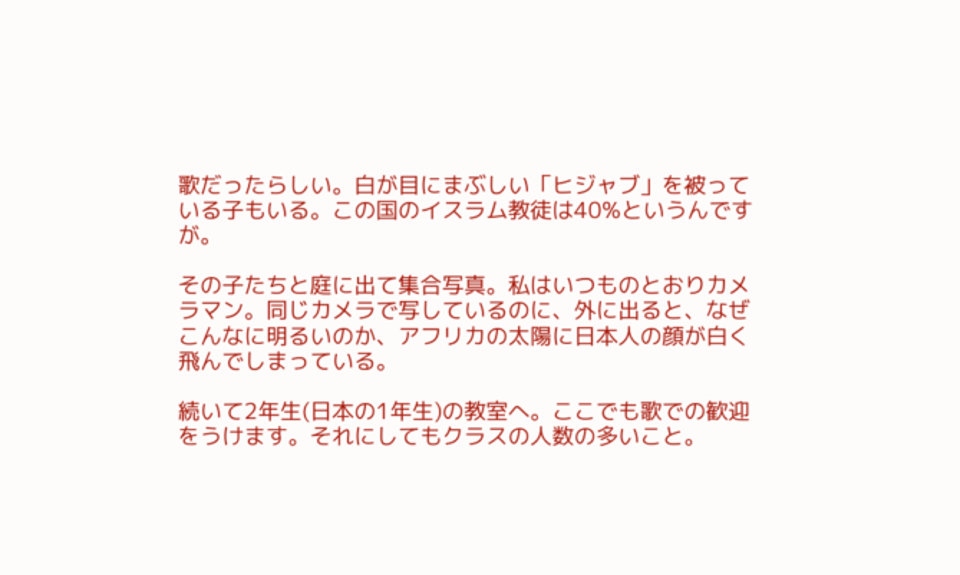歌だったらしい。白が目にまぶしい「ヒジャブ」を被っている子もいる。この国のイスラム教徒は40%というんですが。

その子たちと庭に出て集合写真。私はいつものとおりカメラマン。同じカメラで写しているのに、外に出ると、なぜこんなに明るいのか、アフリカの太陽に日本人の顔が白く飛んでしまっている。

続いて2年生(日本の1年生)の教室へ。ここでも歌での歓迎をうけます。それにしてもクラスの人数の多いこと。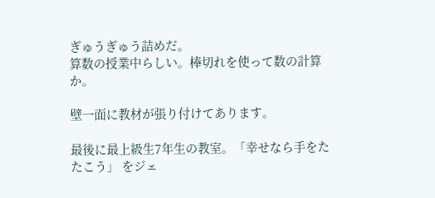ぎゅうぎゅう詰めだ。
算数の授業中らしい。棒切れを使って数の計算か。

壁一面に教材が張り付けてあります。

最後に最上級生7年生の教室。「幸せなら手をたたこう」 をジェ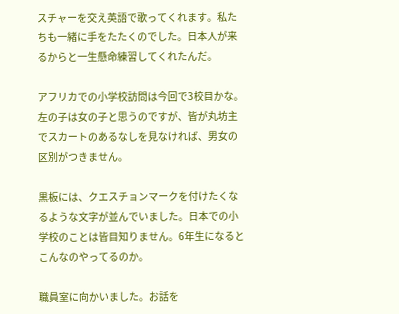スチャーを交え英語で歌ってくれます。私たちも一緒に手をたたくのでした。日本人が来るからと一生懸命練習してくれたんだ。

アフリカでの小学校訪問は今回で3校目かな。左の子は女の子と思うのですが、皆が丸坊主でスカートのあるなしを見なければ、男女の区別がつきません。

黒板には、クエスチョンマークを付けたくなるような文字が並んでいました。日本での小学校のことは皆目知りません。6年生になるとこんなのやってるのか。

職員室に向かいました。お話を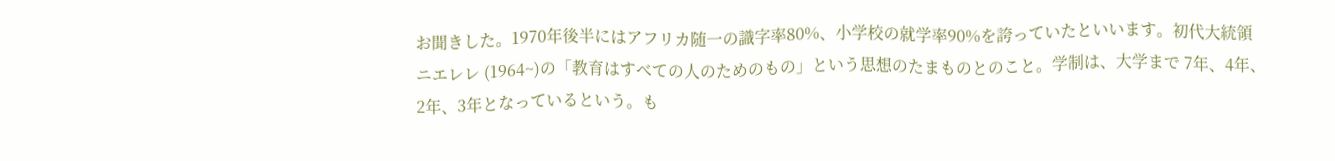お聞きした。1970年後半にはアフリカ随一の識字率80%、小学校の就学率90%を誇っていたといいます。初代大統領ニエレレ (1964~)の「教育はすべての人のためのもの」という思想のたまものとのこと。学制は、大学まで 7年、4年、2年、3年となっているという。も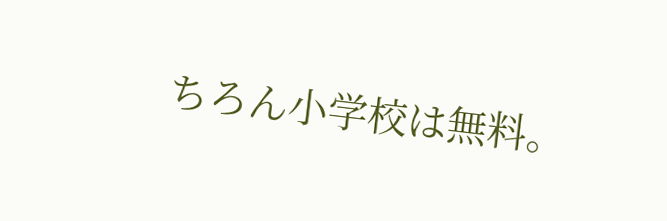ちろん小学校は無料。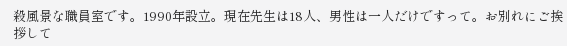殺風景な職員室です。1990年設立。現在先生は18人、男性は一人だけですって。お別れにご挨拶して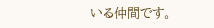いる仲間です。